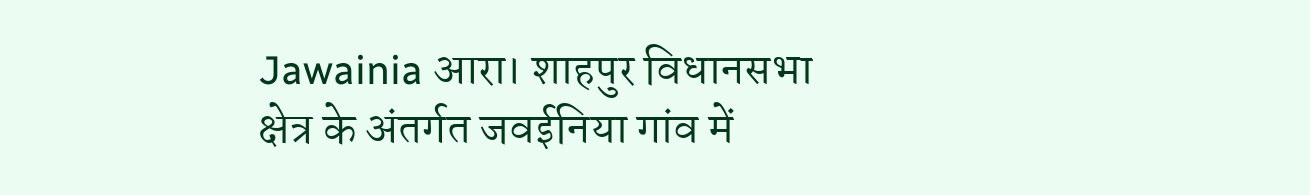Jawainia आरा। शाहपुर विधानसभा क्षेत्र के अंतर्गत जवईनिया गांव में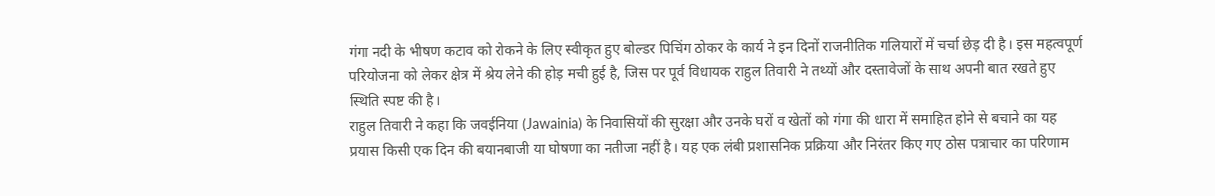गंगा नदी के भीषण कटाव को रोकने के लिए स्वीकृत हुए बोल्डर पिचिंग ठोकर के कार्य ने इन दिनों राजनीतिक गलियारों में चर्चा छेड़ दी है। इस महत्वपूर्ण परियोजना को लेकर क्षेत्र में श्रेय लेने की होड़ मची हुई है, जिस पर पूर्व विधायक राहुल तिवारी ने तथ्यों और दस्तावेजों के साथ अपनी बात रखते हुए स्थिति स्पष्ट की है।
राहुल तिवारी ने कहा कि जवईनिया (Jawainia) के निवासियों की सुरक्षा और उनके घरों व खेतों को गंगा की धारा में समाहित होने से बचाने का यह प्रयास किसी एक दिन की बयानबाजी या घोषणा का नतीजा नहीं है। यह एक लंबी प्रशासनिक प्रक्रिया और निरंतर किए गए ठोस पत्राचार का परिणाम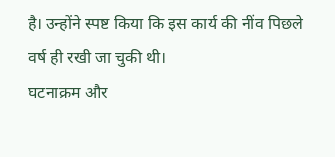है। उन्होंने स्पष्ट किया कि इस कार्य की नींव पिछले वर्ष ही रखी जा चुकी थी।
घटनाक्रम और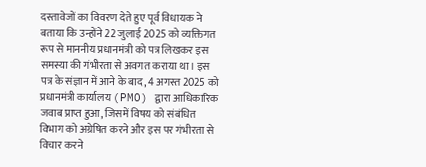दस्तावेजों का विवरण देते हुए पूर्व विधायक ने बताया कि उन्होंने 22 जुलाई 2025 को व्यक्तिगत रूप से माननीय प्रधानमंत्री को पत्र लिखकर इस समस्या की गंभीरता से अवगत कराया था। इस पत्र के संज्ञान में आने के बाद, 4 अगस्त 2025 को प्रधानमंत्री कार्यालय (PMO) द्वारा आधिकारिक जवाब प्राप्त हुआ, जिसमें विषय को संबंधित विभाग को अग्रेषित करने और इस पर गंभीरता से विचार करने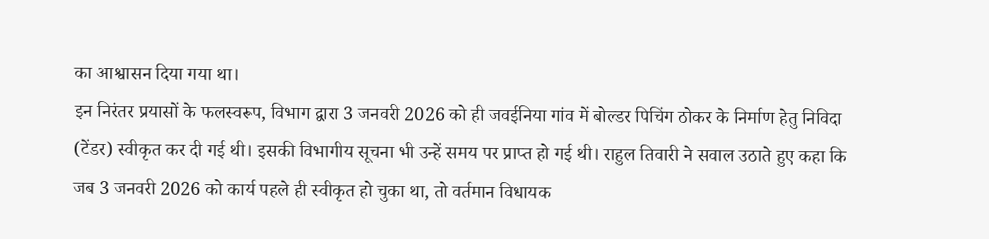का आश्वासन दिया गया था।
इन निरंतर प्रयासों के फलस्वरूप, विभाग द्वारा 3 जनवरी 2026 को ही जवईनिया गांव में बोल्डर पिचिंग ठोकर के निर्माण हेतु निविदा (टेंडर) स्वीकृत कर दी गई थी। इसकी विभागीय सूचना भी उन्हें समय पर प्राप्त हो गई थी। राहुल तिवारी ने सवाल उठाते हुए कहा कि जब 3 जनवरी 2026 को कार्य पहले ही स्वीकृत हो चुका था, तो वर्तमान विधायक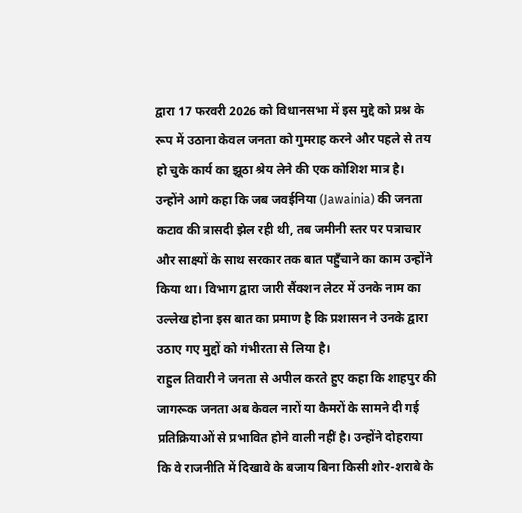द्वारा 17 फरवरी 2026 को विधानसभा में इस मुद्दे को प्रश्न के रूप में उठाना केवल जनता को गुमराह करने और पहले से तय हो चुके कार्य का झूठा श्रेय लेने की एक कोशिश मात्र है।
उन्होंने आगे कहा कि जब जवईनिया (Jawainia) की जनता कटाव की त्रासदी झेल रही थी, तब जमीनी स्तर पर पत्राचार और साक्ष्यों के साथ सरकार तक बात पहुँचाने का काम उन्होंने किया था। विभाग द्वारा जारी सैंक्शन लेटर में उनके नाम का उल्लेख होना इस बात का प्रमाण है कि प्रशासन ने उनके द्वारा उठाए गए मुद्दों को गंभीरता से लिया है।
राहुल तिवारी ने जनता से अपील करते हुए कहा कि शाहपुर की जागरूक जनता अब केवल नारों या कैमरों के सामने दी गई प्रतिक्रियाओं से प्रभावित होने वाली नहीं है। उन्होंने दोहराया कि वे राजनीति में दिखावे के बजाय बिना किसी शोर-शराबे के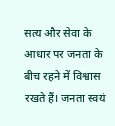सत्य और सेवा के आधार पर जनता के बीच रहने में विश्वास रखते हैं। जनता स्वयं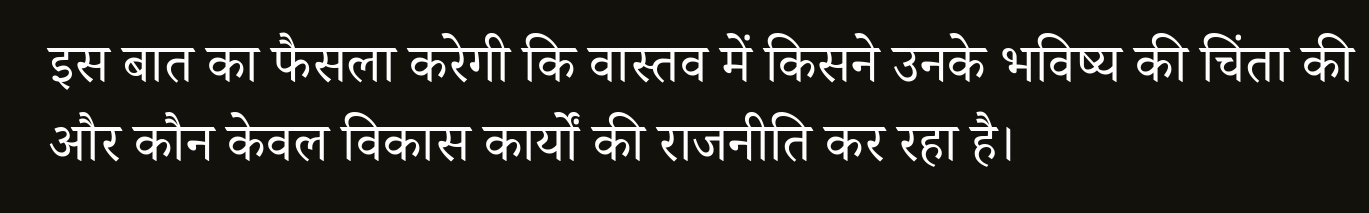इस बात का फैसला करेगी कि वास्तव में किसने उनके भविष्य की चिंता की और कौन केवल विकास कार्यों की राजनीति कर रहा है।